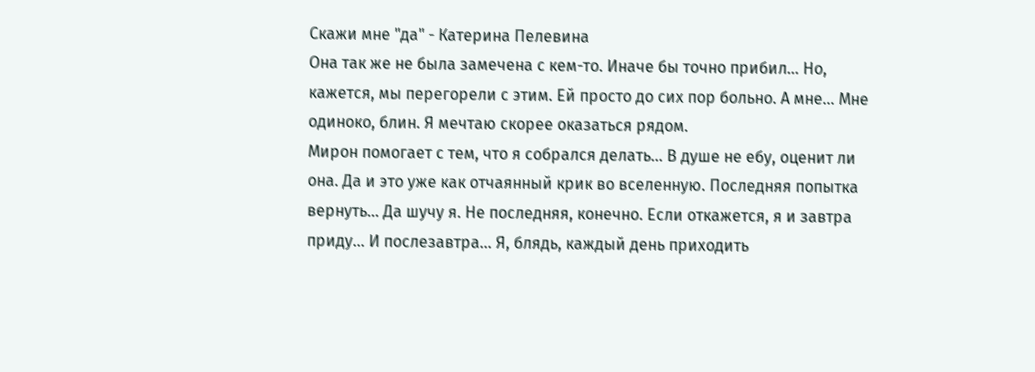Скажи мне "да" - Катерина Пелевина
Она так же не была замечена с кем-то. Иначе бы точно прибил… Но, кажется, мы перегорели с этим. Ей просто до сих пор больно. А мне… Мне одиноко, блин. Я мечтаю скорее оказаться рядом.
Мирон помогает с тем, что я собрался делать… В душе не ебу, оценит ли она. Да и это уже как отчаянный крик во вселенную. Последняя попытка вернуть… Да шучу я. Не последняя, конечно. Если откажется, я и завтра приду… И послезавтра… Я, блядь, каждый день приходить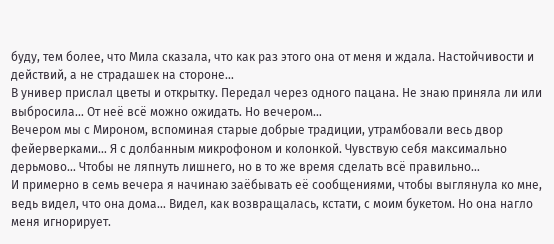буду, тем более, что Мила сказала, что как раз этого она от меня и ждала. Настойчивости и действий, а не страдашек на стороне…
В универ прислал цветы и открытку. Передал через одного пацана. Не знаю приняла ли или выбросила… От неё всё можно ожидать. Но вечером…
Вечером мы с Мироном, вспоминая старые добрые традиции, утрамбовали весь двор фейерверками… Я с долбанным микрофоном и колонкой. Чувствую себя максимально дерьмово… Чтобы не ляпнуть лишнего, но в то же время сделать всё правильно…
И примерно в семь вечера я начинаю заёбывать её сообщениями, чтобы выглянула ко мне, ведь видел, что она дома… Видел, как возвращалась, кстати, с моим букетом. Но она нагло меня игнорирует.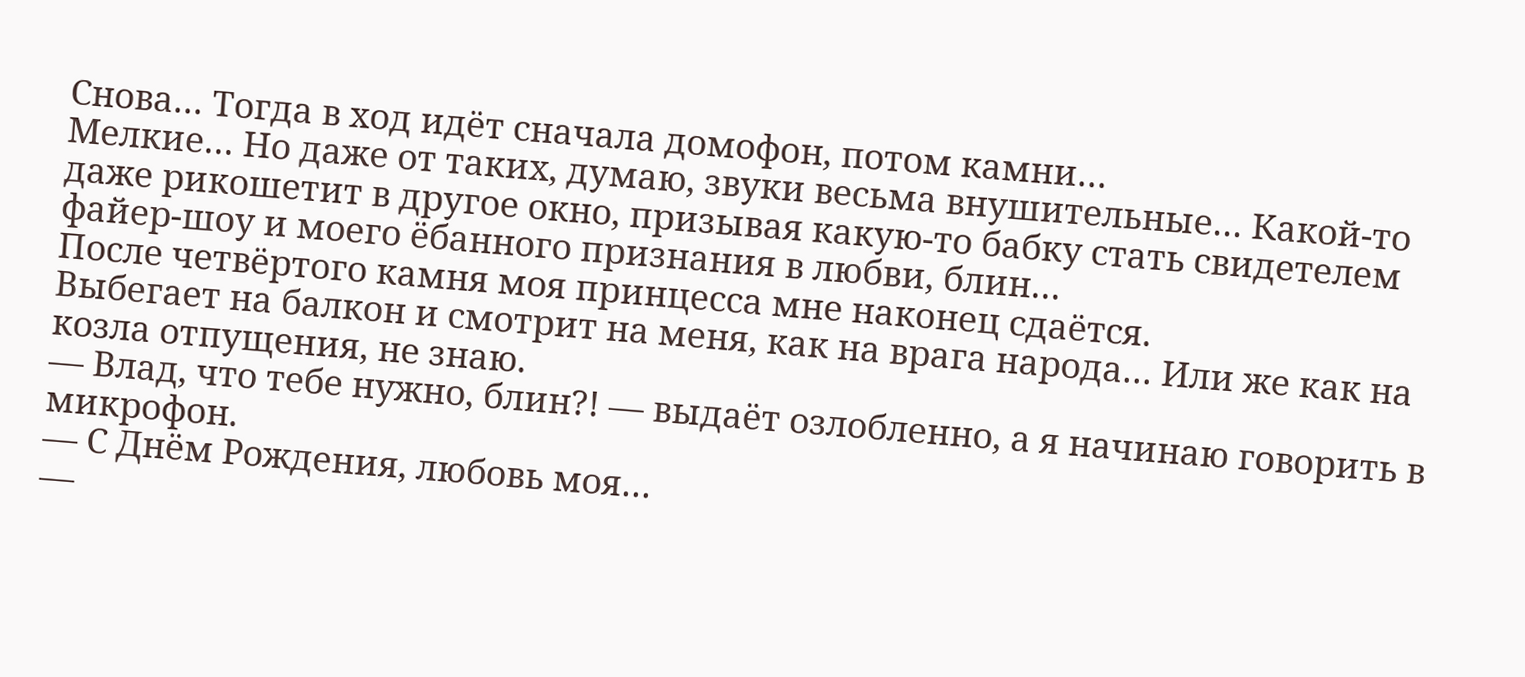Снова… Тогда в ход идёт сначала домофон, потом камни…
Мелкие… Но даже от таких, думаю, звуки весьма внушительные… Какой-то даже рикошетит в другое окно, призывая какую-то бабку стать свидетелем файер-шоу и моего ёбанного признания в любви, блин…
После четвёртого камня моя принцесса мне наконец сдаётся.
Выбегает на балкон и смотрит на меня, как на врага народа… Или же как на козла отпущения, не знаю.
— Влад, что тебе нужно, блин?! — выдаёт озлобленно, а я начинаю говорить в микрофон.
— С Днём Рождения, любовь моя…
—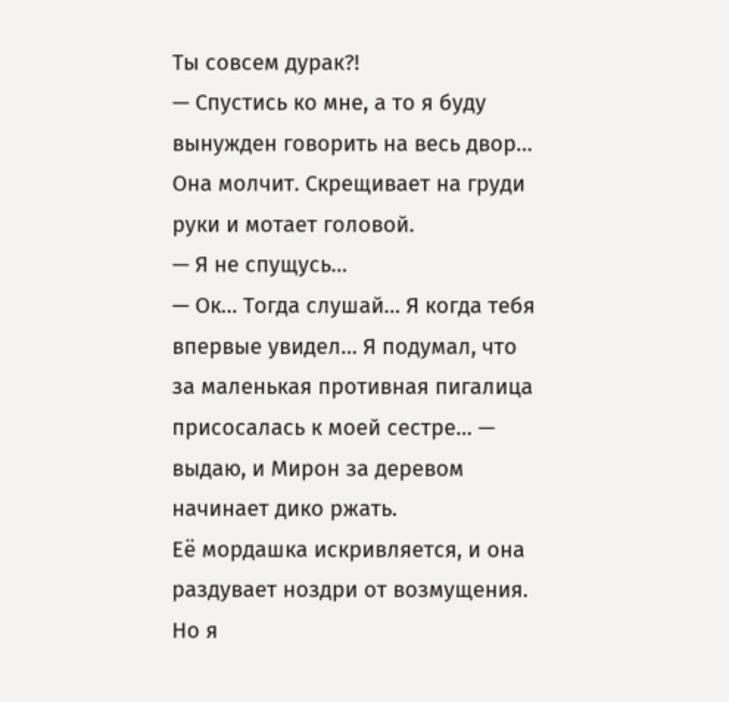Ты совсем дурак?!
— Спустись ко мне, а то я буду вынужден говорить на весь двор…
Она молчит. Скрещивает на груди руки и мотает головой.
— Я не спущусь…
— Ок… Тогда слушай… Я когда тебя впервые увидел… Я подумал, что за маленькая противная пигалица присосалась к моей сестре… — выдаю, и Мирон за деревом начинает дико ржать.
Её мордашка искривляется, и она раздувает ноздри от возмущения. Но я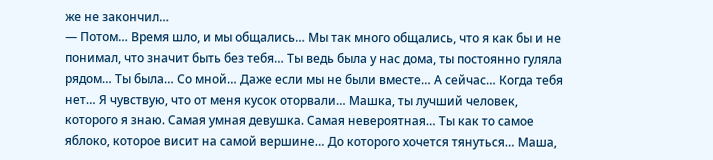же не закончил…
— Потом… Время шло, и мы общались… Мы так много общались, что я как бы и не понимал, что значит быть без тебя… Ты ведь была у нас дома, ты постоянно гуляла рядом… Ты была… Со мной… Даже если мы не были вместе… А сейчас… Когда тебя нет… Я чувствую, что от меня кусок оторвали… Машка, ты лучший человек, которого я знаю. Самая умная девушка. Самая невероятная… Ты как то самое яблоко, которое висит на самой вершине… До которого хочется тянуться… Маша,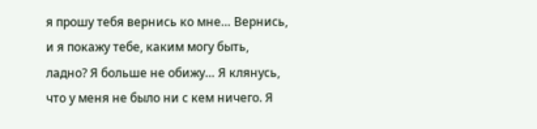я прошу тебя вернись ко мне… Вернись, и я покажу тебе, каким могу быть, ладно? Я больше не обижу… Я клянусь, что у меня не было ни с кем ничего. Я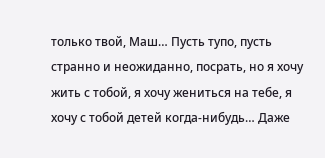только твой, Маш… Пусть тупо, пусть странно и неожиданно, посрать, но я хочу жить с тобой, я хочу жениться на тебе, я хочу с тобой детей когда-нибудь… Даже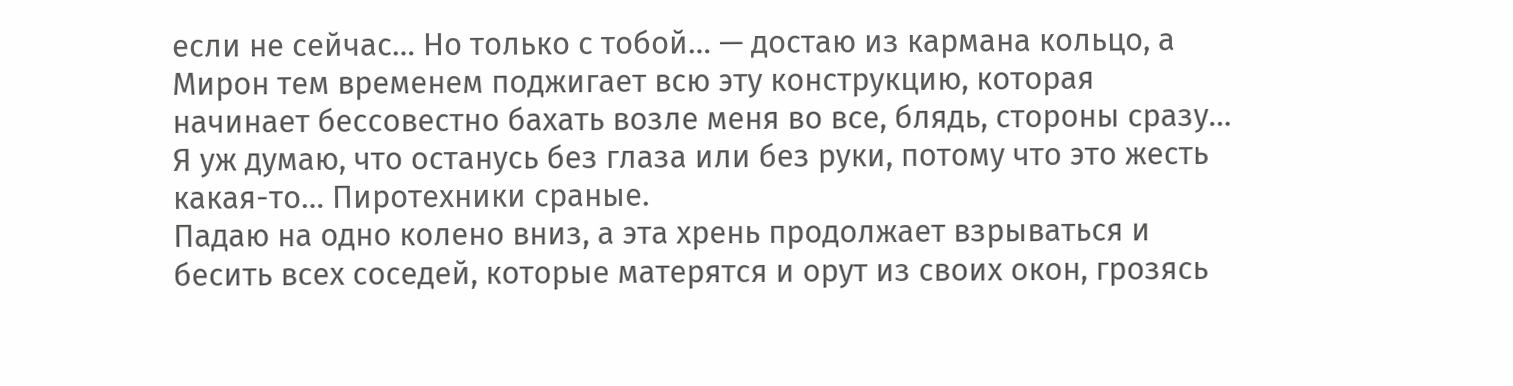если не сейчас… Но только с тобой… — достаю из кармана кольцо, а Мирон тем временем поджигает всю эту конструкцию, которая начинает бессовестно бахать возле меня во все, блядь, стороны сразу… Я уж думаю, что останусь без глаза или без руки, потому что это жесть какая-то… Пиротехники сраные.
Падаю на одно колено вниз, а эта хрень продолжает взрываться и бесить всех соседей, которые матерятся и орут из своих окон, грозясь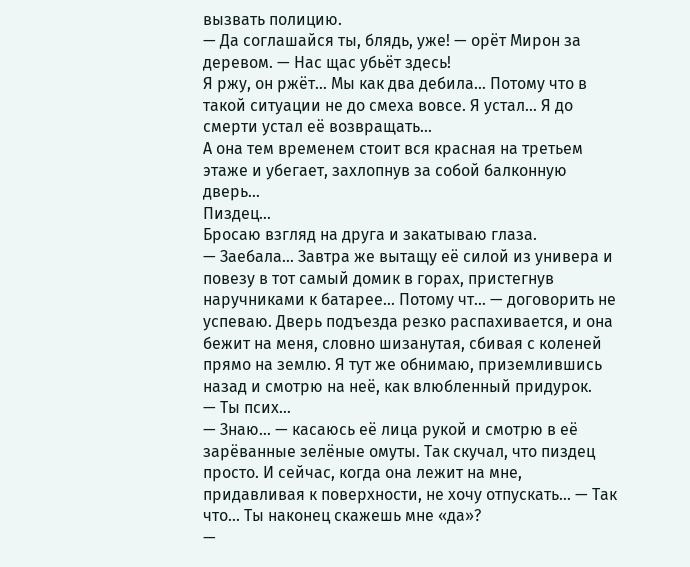вызвать полицию.
— Да соглашайся ты, блядь, уже! — орёт Мирон за деревом. — Нас щас убьёт здесь!
Я ржу, он ржёт… Мы как два дебила… Потому что в такой ситуации не до смеха вовсе. Я устал… Я до смерти устал её возвращать…
А она тем временем стоит вся красная на третьем этаже и убегает, захлопнув за собой балконную дверь…
Пиздец…
Бросаю взгляд на друга и закатываю глаза.
— Заебала… Завтра же вытащу её силой из универа и повезу в тот самый домик в горах, пристегнув наручниками к батарее… Потому чт… — договорить не успеваю. Дверь подъезда резко распахивается, и она бежит на меня, словно шизанутая, сбивая с коленей прямо на землю. Я тут же обнимаю, приземлившись назад и смотрю на неё, как влюбленный придурок.
— Ты псих…
— Знаю… — касаюсь её лица рукой и смотрю в её зарёванные зелёные омуты. Так скучал, что пиздец просто. И сейчас, когда она лежит на мне, придавливая к поверхности, не хочу отпускать… — Так что… Ты наконец скажешь мне «да»?
—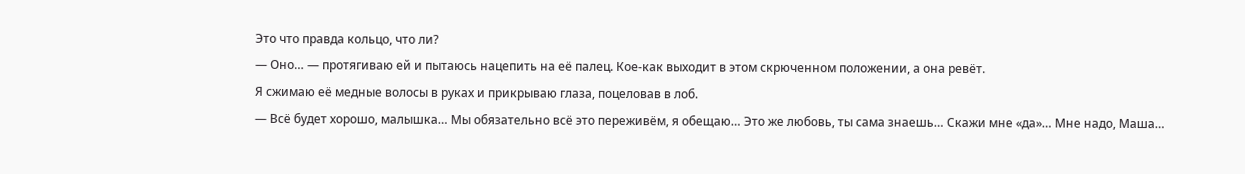Это что правда кольцо, что ли?
— Оно… — протягиваю ей и пытаюсь нацепить на её палец. Кое-как выходит в этом скрюченном положении, а она ревёт.
Я сжимаю её медные волосы в руках и прикрываю глаза, поцеловав в лоб.
— Всё будет хорошо, малышка… Мы обязательно всё это переживём, я обещаю… Это же любовь, ты сама знаешь… Скажи мне «да»… Мне надо, Маша…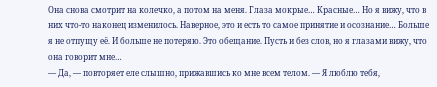Она снова смотрит на колечко, а потом на меня. Глаза мокрые… Красные… Но я вижу, что в них что-то наконец изменилось. Наверное, это и есть то самое принятие и осознание… Больше я не отпущу её. И больше не потеряю. Это обещание. Пусть и без слов, но я глазами вижу, что она говорит мне…
— Да, — повторяет еле слышно, прижавшись ко мне всем телом. — Я люблю тебя,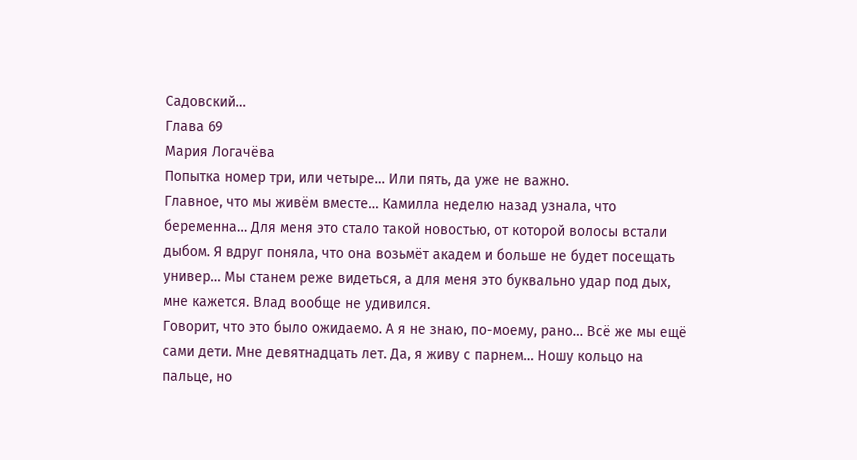Садовский…
Глава 69
Мария Логачёва
Попытка номер три, или четыре… Или пять, да уже не важно.
Главное, что мы живём вместе… Камилла неделю назад узнала, что беременна… Для меня это стало такой новостью, от которой волосы встали дыбом. Я вдруг поняла, что она возьмёт академ и больше не будет посещать универ… Мы станем реже видеться, а для меня это буквально удар под дых, мне кажется. Влад вообще не удивился.
Говорит, что это было ожидаемо. А я не знаю, по-моему, рано… Всё же мы ещё сами дети. Мне девятнадцать лет. Да, я живу с парнем… Ношу кольцо на пальце, но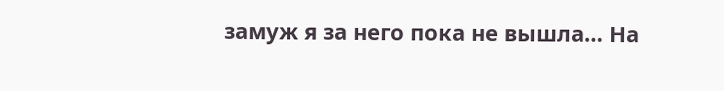замуж я за него пока не вышла… На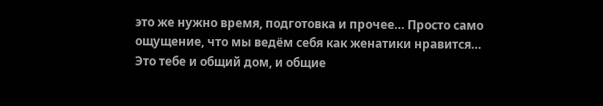это же нужно время, подготовка и прочее… Просто само ощущение, что мы ведём себя как женатики нравится…
Это тебе и общий дом, и общие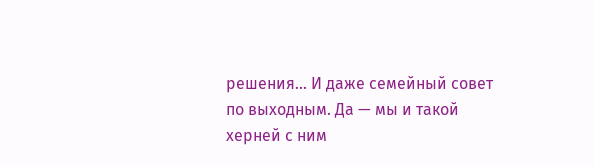решения… И даже семейный совет по выходным. Да — мы и такой херней с ним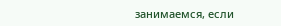занимаемся, если